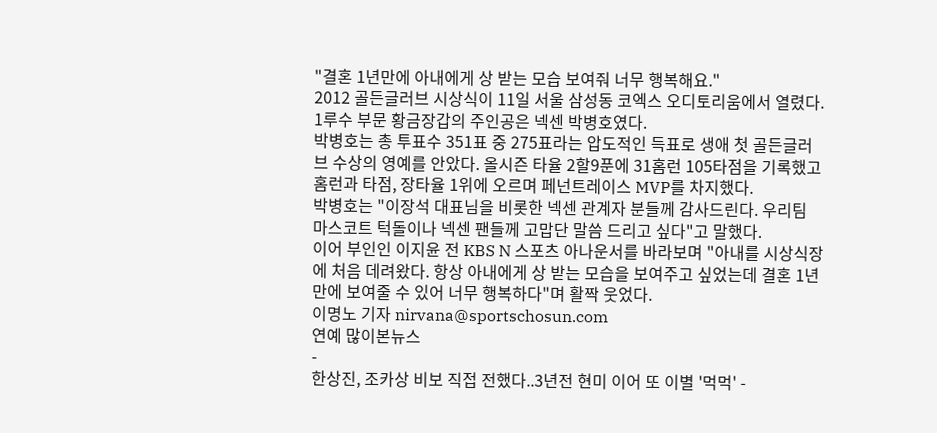"결혼 1년만에 아내에게 상 받는 모습 보여줘 너무 행복해요."
2012 골든글러브 시상식이 11일 서울 삼성동 코엑스 오디토리움에서 열렸다. 1루수 부문 황금장갑의 주인공은 넥센 박병호였다.
박병호는 총 투표수 351표 중 275표라는 압도적인 득표로 생애 첫 골든글러브 수상의 영예를 안았다. 올시즌 타율 2할9푼에 31홈런 105타점을 기록했고 홈런과 타점, 장타율 1위에 오르며 페넌트레이스 MVP를 차지했다.
박병호는 "이장석 대표님을 비롯한 넥센 관계자 분들께 감사드린다. 우리팀 마스코트 턱돌이나 넥센 팬들께 고맙단 말씀 드리고 싶다"고 말했다.
이어 부인인 이지윤 전 KBS N 스포츠 아나운서를 바라보며 "아내를 시상식장에 처음 데려왔다. 항상 아내에게 상 받는 모습을 보여주고 싶었는데 결혼 1년만에 보여줄 수 있어 너무 행복하다"며 활짝 웃었다.
이명노 기자 nirvana@sportschosun.com
연예 많이본뉴스
-
한상진, 조카상 비보 직접 전했다..3년전 현미 이어 또 이별 '먹먹' -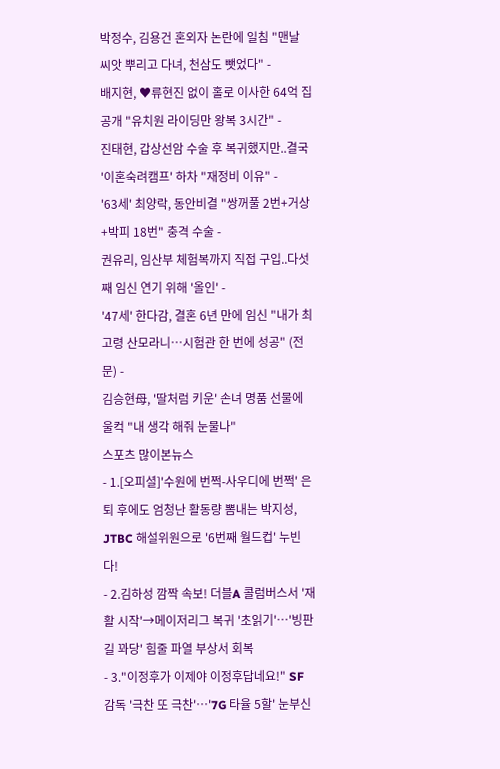박정수, 김용건 혼외자 논란에 일침 "맨날 씨앗 뿌리고 다녀, 천삼도 뺏었다" -
배지현, ♥류현진 없이 홀로 이사한 64억 집 공개 "유치원 라이딩만 왕복 3시간" -
진태현, 갑상선암 수술 후 복귀했지만..결국 '이혼숙려캠프' 하차 "재정비 이유" -
'63세' 최양락, 동안비결 "쌍꺼풀 2번+거상+박피 18번" 충격 수술 -
권유리, 임산부 체험복까지 직접 구입..다섯째 임신 연기 위해 '올인' -
'47세' 한다감, 결혼 6년 만에 임신 "내가 최고령 산모라니…시험관 한 번에 성공" (전문) -
김승현母, '딸처럼 키운' 손녀 명품 선물에 울컥 "내 생각 해줘 눈물나"
스포츠 많이본뉴스
- 1.[오피셜]'수원에 번쩍-사우디에 번쩍' 은퇴 후에도 엄청난 활동량 뽐내는 박지성, JTBC 해설위원으로 '6번째 월드컵' 누빈다!
- 2.김하성 깜짝 속보! 더블A 콜럼버스서 '재활 시작'→메이저리그 복귀 '초읽기'…'빙판길 꽈당' 힘줄 파열 부상서 회복
- 3."이정후가 이제야 이정후답네요!" SF 감독 '극찬 또 극찬'…'7G 타율 5할' 눈부신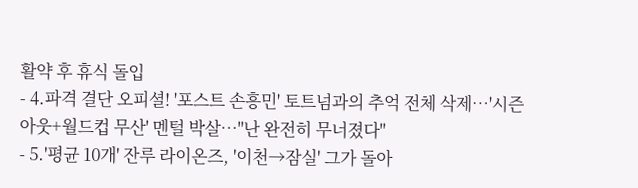활약 후 휴식 돌입
- 4.파격 결단 오피셜! '포스트 손흥민' 토트넘과의 추억 전체 삭제…'시즌 아웃+월드컵 무산' 멘털 박살…"난 완전히 무너졌다"
- 5.'평균 10개' 잔루 라이온즈, '이천→잠실' 그가 돌아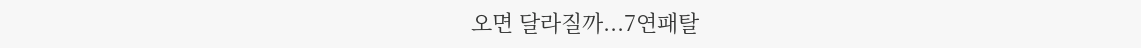오면 달라질까...7연패탈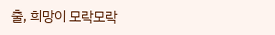출, 희망이 모락모락